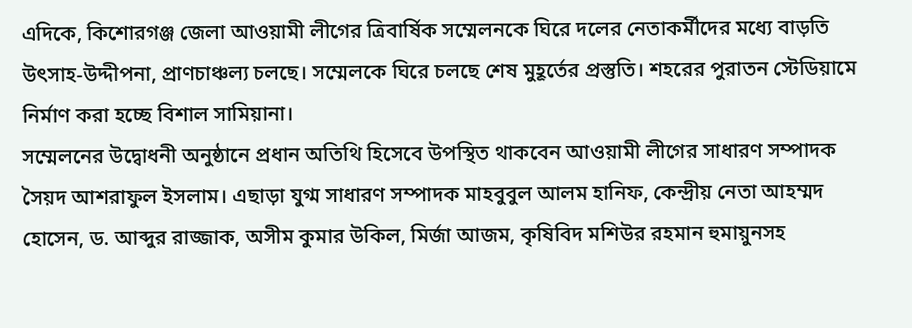এদিকে, কিশোরগঞ্জ জেলা আওয়ামী লীগের ত্রিবার্ষিক সম্মেলনকে ঘিরে দলের নেতাকর্মীদের মধ্যে বাড়তি উৎসাহ-উদ্দীপনা, প্রাণচাঞ্চল্য চলছে। সম্মেলকে ঘিরে চলছে শেষ মুহূর্তের প্রস্তুতি। শহরের পুরাতন স্টেডিয়ামে নির্মাণ করা হচ্ছে বিশাল সামিয়ানা।
সম্মেলনের উদ্বোধনী অনুষ্ঠানে প্রধান অতিথি হিসেবে উপস্থিত থাকবেন আওয়ামী লীগের সাধারণ সম্পাদক সৈয়দ আশরাফুল ইসলাম। এছাড়া যুগ্ম সাধারণ সম্পাদক মাহবুবুল আলম হানিফ, কেন্দ্রীয় নেতা আহম্মদ হোসেন, ড. আব্দুর রাজ্জাক, অসীম কুমার উকিল, মির্জা আজম, কৃষিবিদ মশিউর রহমান হুমায়ুনসহ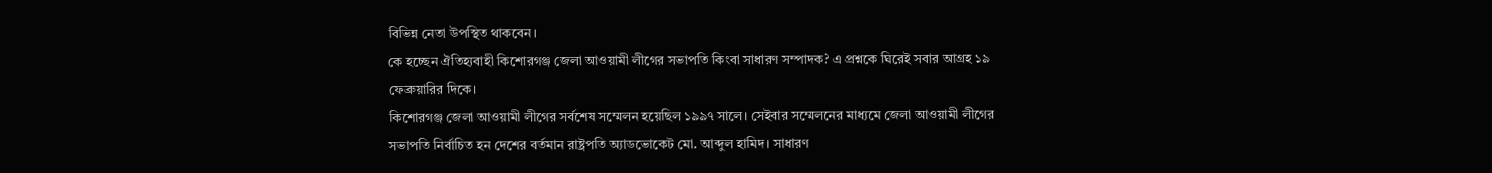বিভিন্ন নেতা উপস্থিত থাকবেন।
কে হচ্ছেন ঐতিহ্যবাহী কিশোরগঞ্জ জেলা আওয়ামী লীগের সভাপতি কিংবা সাধারণ সম্পাদক? এ প্রশ্নকে ঘিরেই সবার আগ্রহ ১৯ ফেব্রুয়ারির দিকে।
কিশোরগঞ্জ জেলা আওয়ামী লীগের সর্বশেষ সম্মেলন হয়েছিল ১৯৯৭ সালে। সেইবার সম্মেলনের মাধ্যমে জেলা আওয়ামী লীগের সভাপতি নির্বাচিত হন দেশের বর্তমান রাষ্ট্রপতি অ্যাডভোকেট মো. আব্দুল হামিদ। সাধারণ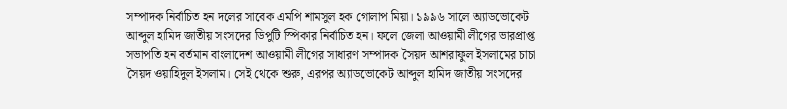সম্পাদক নির্বাচিত হন দলের সাবেক এমপি শামসুল হক গোলাপ মিয়া। ১৯৯৬ সালে অ্যাডভোকেট আব্দুল হামিদ জাতীয় সংসদের ডিপুটি স্পিকার নির্বাচিত হন। ফলে জেলা আওয়ামী লীগের ভারপ্রাপ্ত সভাপতি হন বর্তমান বাংলাদেশ আওয়ামী লীগের সাধারণ সম্পাদক সৈয়দ আশরাফুল ইসলামের চাচা সৈয়দ ওয়াহিদুল ইসলাম। সেই থেকে শুরু, এরপর অ্যাডভোকেট আব্দুল হামিদ জাতীয় সংসদের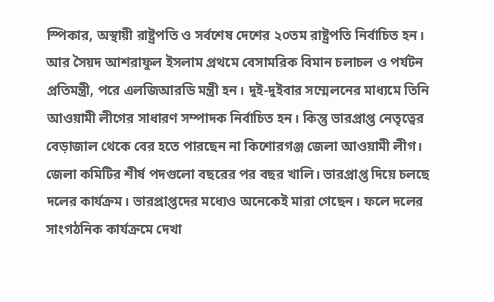স্পিকার, অস্থায়ী রাষ্ট্রপতি ও সর্বশেষ দেশের ২০তম রাষ্ট্রপতি নির্বাচিত হন। আর সৈয়দ আশরাফুল ইসলাম প্রথমে বেসামরিক বিমান চলাচল ও পর্যটন প্রতিমন্ত্রী, পরে এলজিআরডি মন্ত্রী হন। দুই-দুইবার সম্মেলনের মাধ্যমে তিনি আওয়ামী লীগের সাধারণ সম্পাদক নির্বাচিত হন। কিন্তু ভারপ্রাপ্ত নেতৃত্বের বেড়াজাল থেকে বের হতে পারছেন না কিশোরগঞ্জ জেলা আওয়ামী লীগ।
জেলা কমিটির শীর্ষ পদগুলো বছরের পর বছর খালি। ভারপ্রাপ্ত দিয়ে চলছে দলের কার্যক্রম। ভারপ্রাপ্তদের মধ্যেও অনেকেই মারা গেছেন। ফলে দলের সাংগঠনিক কার্যক্রমে দেখা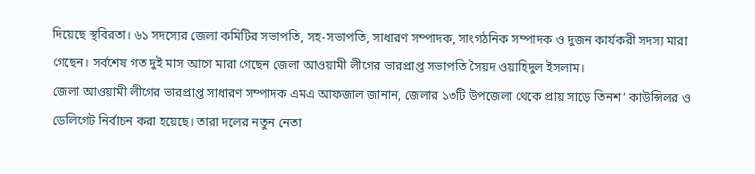দিয়েছে স্থবিরতা। ৬১ সদস্যের জেলা কমিটির সভাপতি, সহ-সভাপতি, সাধারণ সম্পাদক, সাংগঠনিক সম্পাদক ও দুজন কার্যকরী সদস্য মারা গেছেন। সর্বশেষ গত দুই মাস আগে মারা গেছেন জেলা আওয়ামী লীগের ভারপ্রাপ্ত সভাপতি সৈয়দ ওয়াহিদুল ইসলাম।
জেলা আওয়ামী লীগের ভারপ্রাপ্ত সাধারণ সম্পাদক এমএ আফজাল জানান, জেলার ১৩টি উপজেলা থেকে প্রায় সাড়ে তিনশ’ কাউন্সিলর ও ডেলিগেট নির্বাচন করা হয়েছে। তারা দলের নতুন নেতা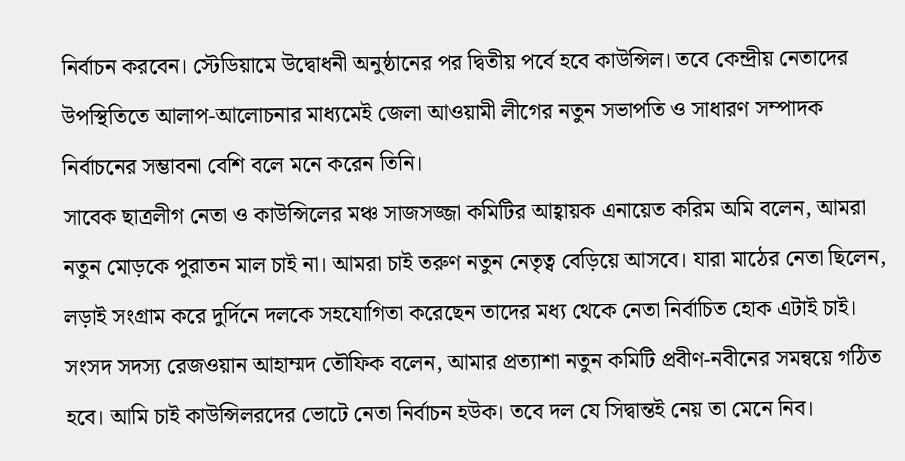নির্বাচন করবেন। স্টেডিয়ামে উদ্বোধনী অনুষ্ঠানের পর দ্বিতীয় পর্বে হবে কাউন্সিল। তবে কেন্দ্রীয় নেতাদের উপস্থিতিতে আলাপ-আলোচনার মাধ্যমেই জেলা আওয়ামী লীগের নতুন সভাপতি ও সাধারণ সম্পাদক নির্বাচনের সম্ভাবনা বেশি বলে মনে করেন তিনি।
সাবেক ছাত্রলীগ নেতা ও কাউন্সিলের মঞ্চ সাজসজ্জা কমিটির আহ্বায়ক এনায়েত করিম অমি বলেন, আমরা নতুন মোড়কে পুরাতন মাল চাই না। আমরা চাই তরুণ নতুন নেতৃত্ব বেড়িয়ে আসবে। যারা মাঠের নেতা ছিলেন, লড়াই সংগ্রাম করে দুর্দিনে দলকে সহযোগিতা করেছেন তাদের মধ্য থেকে নেতা নির্বাচিত হোক এটাই চাই।
সংসদ সদস্য রেজওয়ান আহাম্মদ তৌফিক বলেন, আমার প্রত্যাশা নতুন কমিটি প্রবীণ-নবীনের সমন্বয়ে গঠিত হবে। আমি চাই কাউন্সিলরদের ভোটে নেতা নির্বাচন হউক। তবে দল যে সিদ্বান্তই নেয় তা মেনে নিব।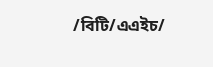/বিটি/এএইচ/